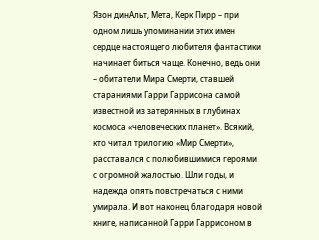Язон динАльт, Мета, Керк Пирр – при одном лишь упоминании этих имен сердце настоящего любителя фантастики начинает биться чаще. Конечно, ведь они – обитатели Мира Смерти, ставшей стараниями Гарри Гаррисона самой известной из затерянных в глубинах космоса «человеческих планет». Всякий, кто читал трилогию «Мир Смерти», расставался с полюбившимися героями с огромной жалостью. Шли годы, и надежда опять повстречаться с ними умирала. И вот наконец благодаря новой книге, написанной Гарри Гаррисоном в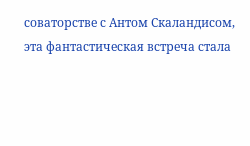соваторстве с Антом Скаландисом, эта фантастическая встреча стала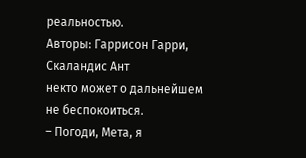реальностью.
Авторы: Гаррисон Гарри, Скаландис Ант
некто может о дальнейшем не беспокоиться.
– Погоди, Мета, я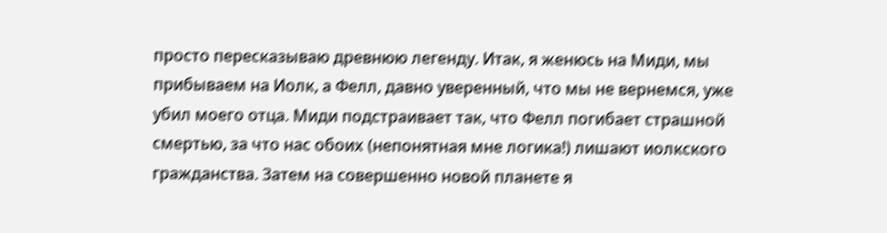просто пересказываю древнюю легенду. Итак, я женюсь на Миди, мы прибываем на Иолк, а Фелл, давно уверенный, что мы не вернемся, уже убил моего отца. Миди подстраивает так, что Фелл погибает страшной смертью, за что нас обоих (непонятная мне логика!) лишают иолкского гражданства. Затем на совершенно новой планете я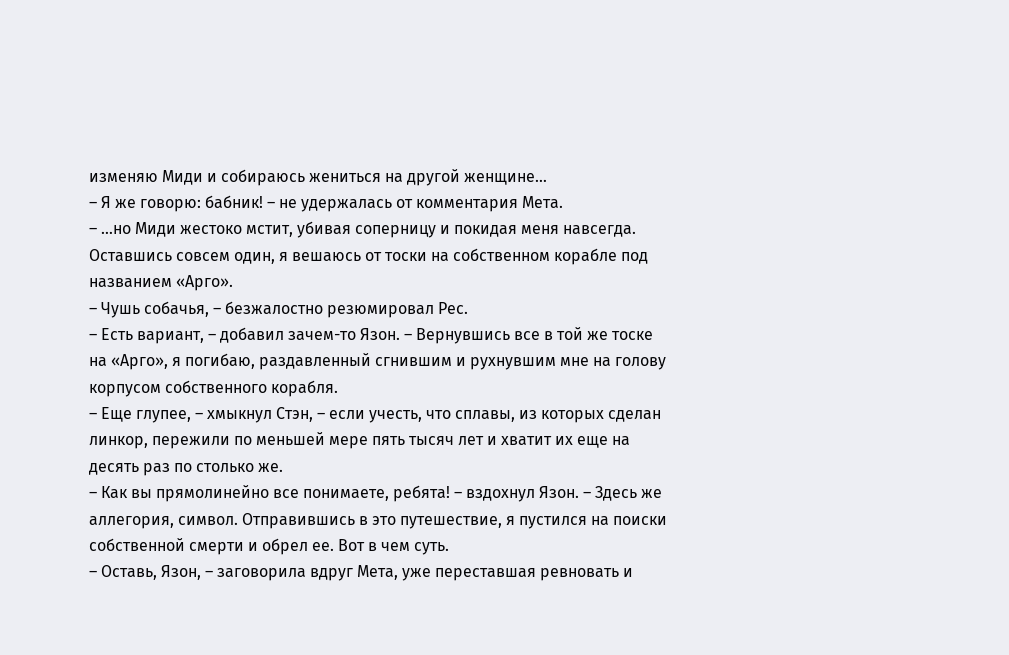изменяю Миди и собираюсь жениться на другой женщине…
– Я же говорю: бабник! – не удержалась от комментария Мета.
– …но Миди жестоко мстит, убивая соперницу и покидая меня навсегда. Оставшись совсем один, я вешаюсь от тоски на собственном корабле под названием «Арго».
– Чушь собачья, – безжалостно резюмировал Рес.
– Есть вариант, – добавил зачем-то Язон. – Вернувшись все в той же тоске на «Арго», я погибаю, раздавленный сгнившим и рухнувшим мне на голову корпусом собственного корабля.
– Еще глупее, – хмыкнул Стэн, – если учесть, что сплавы, из которых сделан линкор, пережили по меньшей мере пять тысяч лет и хватит их еще на десять раз по столько же.
– Как вы прямолинейно все понимаете, ребята! – вздохнул Язон. – Здесь же аллегория, символ. Отправившись в это путешествие, я пустился на поиски собственной смерти и обрел ее. Вот в чем суть.
– Оставь, Язон, – заговорила вдруг Мета, уже переставшая ревновать и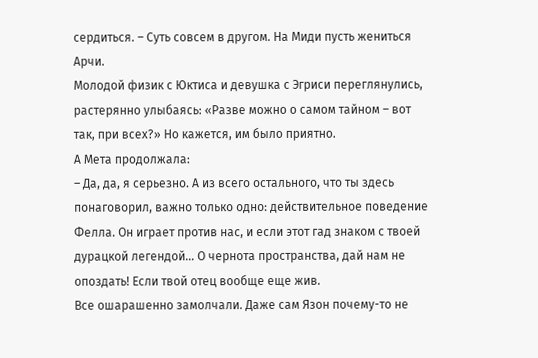сердиться. – Суть совсем в другом. На Миди пусть жениться Арчи.
Молодой физик с Юктиса и девушка с Эгриси переглянулись, растерянно улыбаясь: «Разве можно о самом тайном – вот так, при всех?» Но кажется, им было приятно.
А Мета продолжала:
– Да, да, я серьезно. А из всего остального, что ты здесь понаговорил, важно только одно: действительное поведение Фелла. Он играет против нас, и если этот гад знаком с твоей дурацкой легендой… О чернота пространства, дай нам не опоздать! Если твой отец вообще еще жив.
Все ошарашенно замолчали. Даже сам Язон почему-то не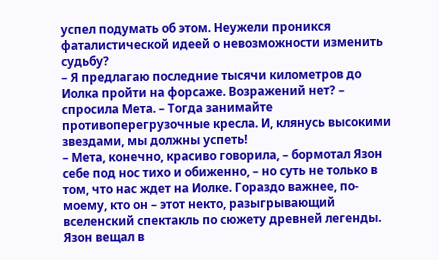успел подумать об этом. Неужели проникся фаталистической идеей о невозможности изменить судьбу?
– Я предлагаю последние тысячи километров до Иолка пройти на форсаже. Возражений нет? – спросила Мета. – Тогда занимайте противоперегрузочные кресла. И, клянусь высокими звездами, мы должны успеть!
– Мета, конечно, красиво говорила, – бормотал Язон себе под нос тихо и обиженно, – но суть не только в том, что нас ждет на Иолке. Гораздо важнее, по-моему, кто он – этот некто, разыгрывающий вселенский спектакль по сюжету древней легенды.
Язон вещал в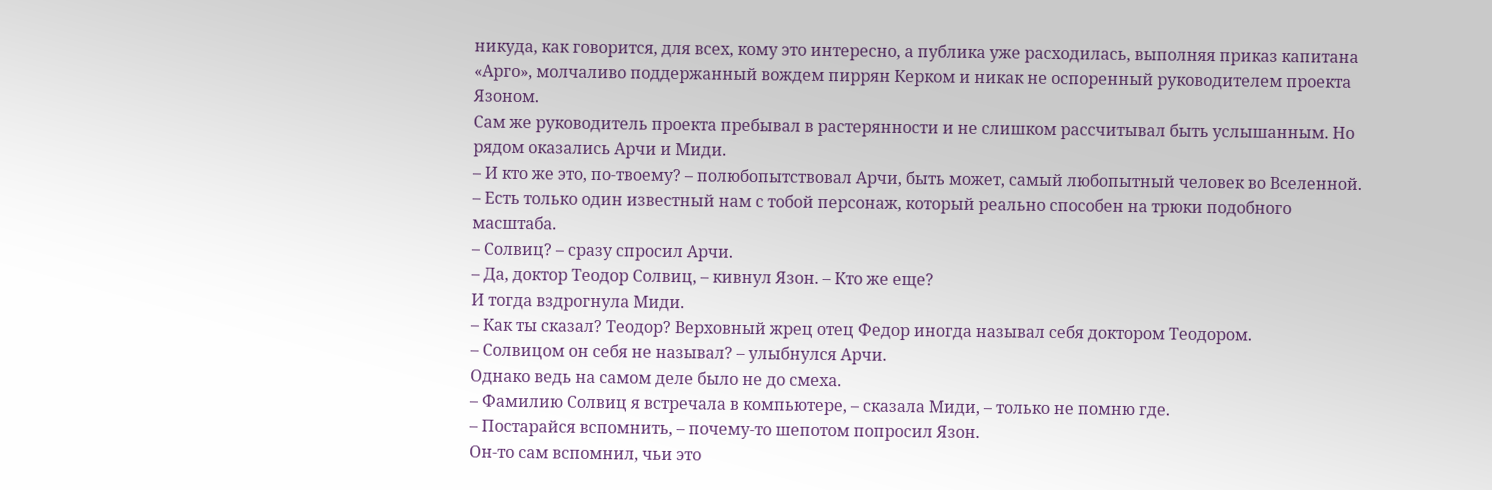никуда, как говорится, для всех, кому это интересно, а публика уже расходилась, выполняя приказ капитана «Арго», молчаливо поддержанный вождем пиррян Керком и никак не оспоренный руководителем проекта Язоном.
Сам же руководитель проекта пребывал в растерянности и не слишком рассчитывал быть услышанным. Но рядом оказались Арчи и Миди.
– И кто же это, по-твоему? – полюбопытствовал Арчи, быть может, самый любопытный человек во Вселенной.
– Есть только один известный нам с тобой персонаж, который реально способен на трюки подобного масштаба.
– Солвиц? – сразу спросил Арчи.
– Да, доктор Теодор Солвиц, – кивнул Язон. – Кто же еще?
И тогда вздрогнула Миди.
– Как ты сказал? Теодор? Верховный жрец отец Федор иногда называл себя доктором Теодором.
– Солвицом он себя не называл? – улыбнулся Арчи.
Однако ведь на самом деле было не до смеха.
– Фамилию Солвиц я встречала в компьютере, – сказала Миди, – только не помню где.
– Постарайся вспомнить, – почему-то шепотом попросил Язон.
Он-то сам вспомнил, чьи это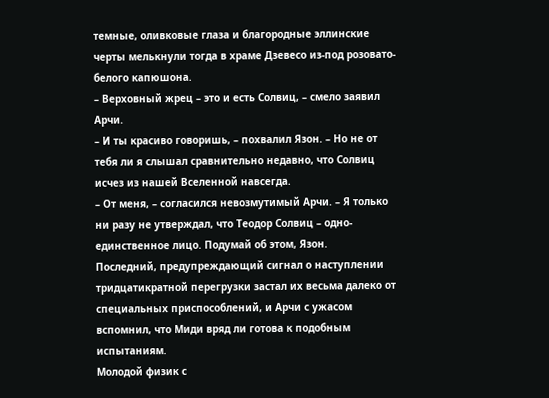темные, оливковые глаза и благородные эллинские черты мелькнули тогда в храме Дзевесо из-под розовато-белого капюшона.
– Верховный жрец – это и есть Солвиц, – смело заявил Арчи.
– И ты красиво говоришь, – похвалил Язон. – Но не от тебя ли я слышал сравнительно недавно, что Солвиц исчез из нашей Вселенной навсегда.
– От меня, – согласился невозмутимый Арчи. – Я только ни разу не утверждал, что Теодор Солвиц – одно-единственное лицо. Подумай об этом, Язон.
Последний, предупреждающий сигнал о наступлении тридцатикратной перегрузки застал их весьма далеко от специальных приспособлений, и Арчи с ужасом вспомнил, что Миди вряд ли готова к подобным испытаниям.
Молодой физик с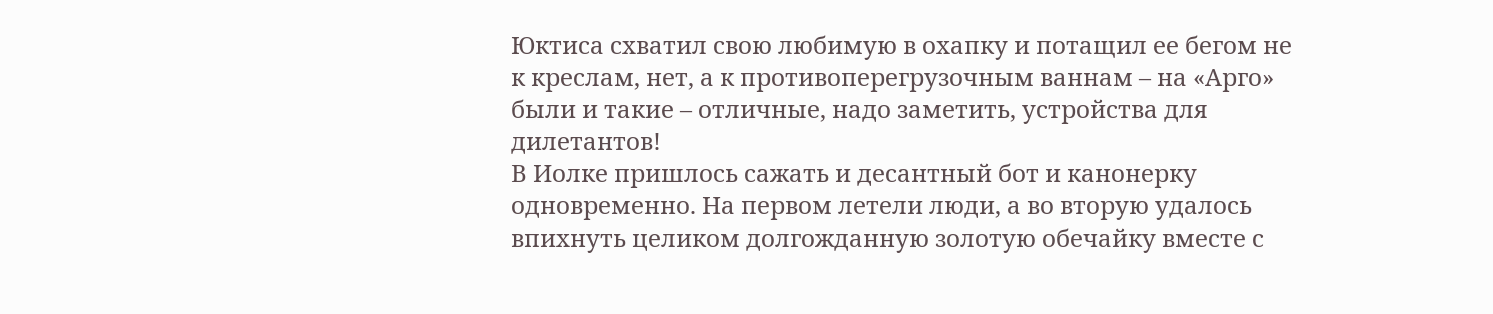Юктиса схватил свою любимую в охапку и потащил ее бегом не к креслам, нет, а к противоперегрузочным ваннам – на «Арго» были и такие – отличные, надо заметить, устройства для дилетантов!
В Иолке пришлось сажать и десантный бот и канонерку одновременно. На первом летели люди, а во вторую удалось впихнуть целиком долгожданную золотую обечайку вместе с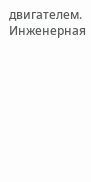двигателем. Инженерная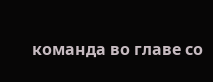команда во главе со